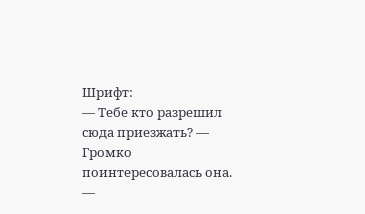Шрифт:
— Тебе кто разрешил сюда приезжать? — Громко поинтересовалась она.
—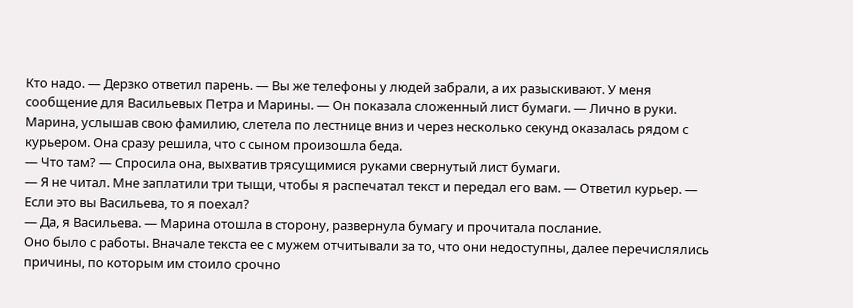Кто надо. — Дерзко ответил парень. — Вы же телефоны у людей забрали, а их разыскивают. У меня сообщение для Васильевых Петра и Марины. — Он показала сложенный лист бумаги. — Лично в руки.
Марина, услышав свою фамилию, слетела по лестнице вниз и через несколько секунд оказалась рядом с курьером. Она сразу решила, что с сыном произошла беда.
— Что там? — Спросила она, выхватив трясущимися руками свернутый лист бумаги.
— Я не читал. Мне заплатили три тыщи, чтобы я распечатал текст и передал его вам. — Ответил курьер. — Если это вы Васильева, то я поехал?
— Да, я Васильева. — Марина отошла в сторону, развернула бумагу и прочитала послание.
Оно было с работы. Вначале текста ее с мужем отчитывали за то, что они недоступны, далее перечислялись причины, по которым им стоило срочно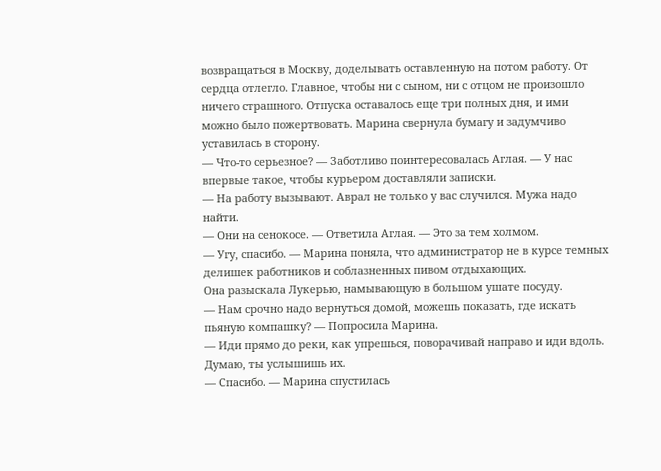возвращаться в Москву, доделывать оставленную на потом работу. От сердца отлегло. Главное, чтобы ни с сыном, ни с отцом не произошло ничего страшного. Отпуска оставалось еще три полных дня, и ими можно было пожертвовать. Марина свернула бумагу и задумчиво уставилась в сторону.
— Что-то серьезное? — Заботливо поинтересовалась Аглая. — У нас впервые такое, чтобы курьером доставляли записки.
— На работу вызывают. Аврал не только у вас случился. Мужа надо найти.
— Они на сенокосе. — Ответила Аглая. — Это за тем холмом.
— Угу, спасибо. — Марина поняла, что администратор не в курсе темных делишек работников и соблазненных пивом отдыхающих.
Она разыскала Лукерью, намывающую в большом ушате посуду.
— Нам срочно надо вернуться домой, можешь показать, где искать пьяную компашку? — Попросила Марина.
— Иди прямо до реки, как упрешься, поворачивай направо и иди вдоль. Думаю, ты услышишь их.
— Спасибо. — Марина спустилась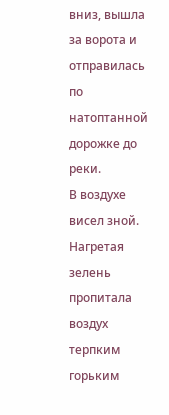вниз, вышла за ворота и отправилась по натоптанной дорожке до реки.
В воздухе висел зной. Нагретая зелень пропитала воздух терпким горьким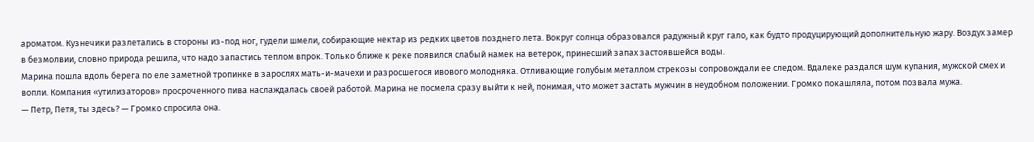ароматом. Кузнечики разлетались в стороны из-под ног, гудели шмели, собирающие нектар из редких цветов позднего лета. Вокруг солнца образовался радужный круг гало, как будто продуцирующий дополнительную жару. Воздух замер в безмолвии, словно природа решила, что надо запастись теплом впрок. Только ближе к реке появился слабый намек на ветерок, принесший запах застоявшейся воды.
Марина пошла вдоль берега по еле заметной тропинке в зарослях мать-и-мачехи и разросшегося ивового молодняка. Отливающие голубым металлом стрекозы сопровождали ее следом. Вдалеке раздался шум купания, мужской смех и вопли. Компания «утилизаторов» просроченного пива наслаждалась своей работой. Марина не посмела сразу выйти к ней, понимая, что может застать мужчин в неудобном положении. Громко покашляла, потом позвала мужа.
— Петр, Петя, ты здесь? — Громко спросила она.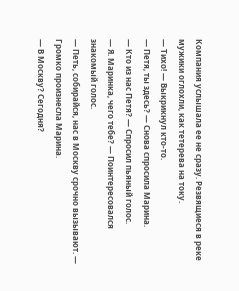Компания услышала ее не сразу. Резвящиеся в реке мужики оглохли, как тетерева на току.
— Тихо! — Выкрикнул кто-то.
— Петя, ты здесь? — Снова спросила Марина.
— Кто из нас Петя? — Спросил пьяный голос.
— Я. Маринка, чего тебе? — Поинтересовался знакомый голос.
— Петь, собирайся, нас в Москву срочно вызывают. — Громко произнесла Марина.
— В Москву? Сегодня?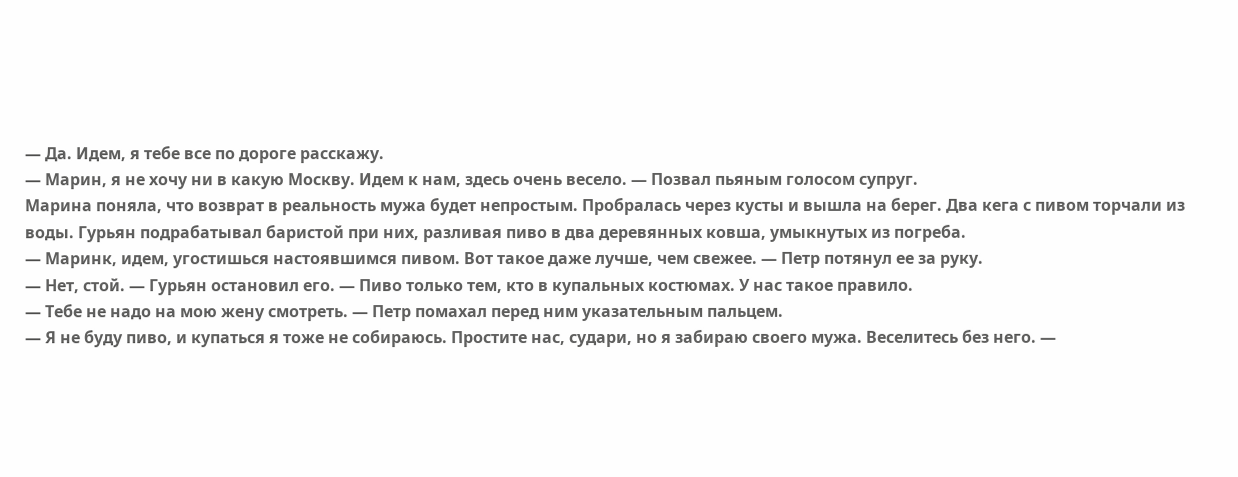— Да. Идем, я тебе все по дороге расскажу.
— Марин, я не хочу ни в какую Москву. Идем к нам, здесь очень весело. — Позвал пьяным голосом супруг.
Марина поняла, что возврат в реальность мужа будет непростым. Пробралась через кусты и вышла на берег. Два кега с пивом торчали из воды. Гурьян подрабатывал баристой при них, разливая пиво в два деревянных ковша, умыкнутых из погреба.
— Маринк, идем, угостишься настоявшимся пивом. Вот такое даже лучше, чем свежее. — Петр потянул ее за руку.
— Нет, стой. — Гурьян остановил его. — Пиво только тем, кто в купальных костюмах. У нас такое правило.
— Тебе не надо на мою жену смотреть. — Петр помахал перед ним указательным пальцем.
— Я не буду пиво, и купаться я тоже не собираюсь. Простите нас, судари, но я забираю своего мужа. Веселитесь без него. —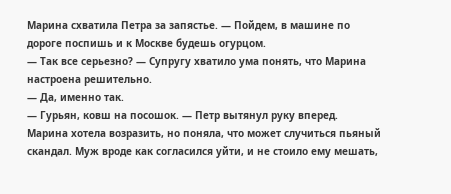Марина схватила Петра за запястье. — Пойдем, в машине по дороге поспишь и к Москве будешь огурцом.
— Так все серьезно? — Супругу хватило ума понять, что Марина настроена решительно.
— Да, именно так.
— Гурьян, ковш на посошок. — Петр вытянул руку вперед.
Марина хотела возразить, но поняла, что может случиться пьяный скандал. Муж вроде как согласился уйти, и не стоило ему мешать,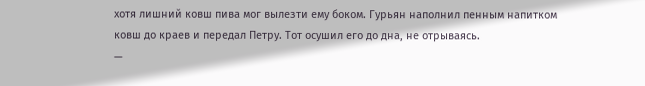хотя лишний ковш пива мог вылезти ему боком. Гурьян наполнил пенным напитком ковш до краев и передал Петру. Тот осушил его до дна, не отрываясь.
—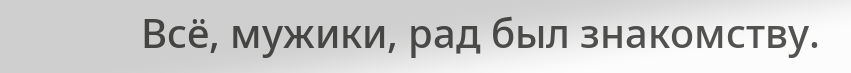Всё, мужики, рад был знакомству.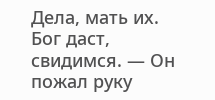Дела, мать их. Бог даст, свидимся. — Он пожал руку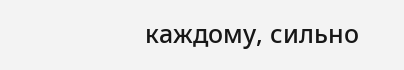каждому, сильно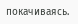покачиваясь.